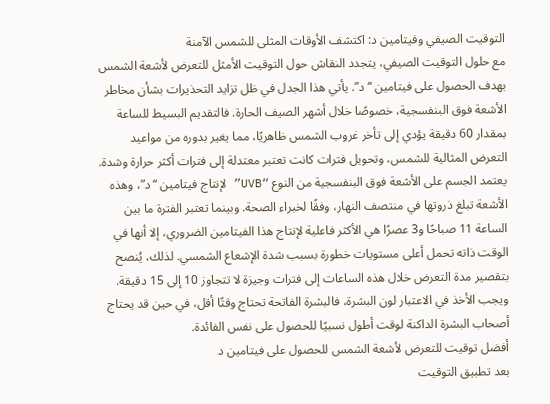التوقيت الصيفي وفيتامين د: اكتشف الأوقات المثلى للشمس الآمنة
مع حلول التوقيت الصيفي، يتجدد النقاش حول التوقيت الأمثل للتعرض لأشعة الشمس بهدف الحصول على فيتامين “د”. يأتي هذا الجدل في ظل تزايد التحذيرات بشأن مخاطر الأشعة فوق البنفسجية، خصوصًا خلال أشهر الصيف الحارة. فالتقديم البسيط للساعة بمقدار 60 دقيقة يؤدي إلى تأخر غروب الشمس ظاهريًا، مما يغير بدوره من مواعيد التعرض المثالية للشمس، وتحويل فترات كانت تعتبر معتدلة إلى فترات أكثر حرارة وشدة.
يعتمد الجسم على الأشعة فوق البنفسجية من النوع “UVB” لإنتاج فيتامين “د”، وهذه الأشعة تبلغ ذروتها في منتصف النهار، وفقًا لخبراء الصحة. وبينما تعتبر الفترة ما بين الساعة 11 صباحًا و3 عصرًا هي الأكثر فاعلية لإنتاج هذا الفيتامين الضروري، إلا أنها في الوقت ذاته تحمل أعلى مستويات خطورة بسبب شدة الإشعاع الشمسي. لذلك، يُنصح بتقصير مدة التعرض خلال هذه الساعات إلى فترات وجيزة لا تتجاوز 10 إلى 15 دقيقة. ويجب الأخذ في الاعتبار لون البشرة، فالبشرة الفاتحة تحتاج وقتًا أقل، في حين قد يحتاج أصحاب البشرة الداكنة لوقت أطول نسبيًا للحصول على نفس الفائدة.
أفضل توقيت للتعرض لأشعة الشمس للحصول على فيتامين د
بعد تطبيق التوقيت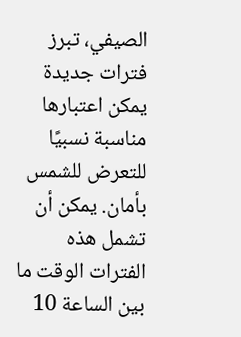الصيفي، تبرز فترات جديدة يمكن اعتبارها مناسبة نسبيًا للتعرض للشمس بأمان. يمكن أن تشمل هذه الفترات الوقت ما بين الساعة 10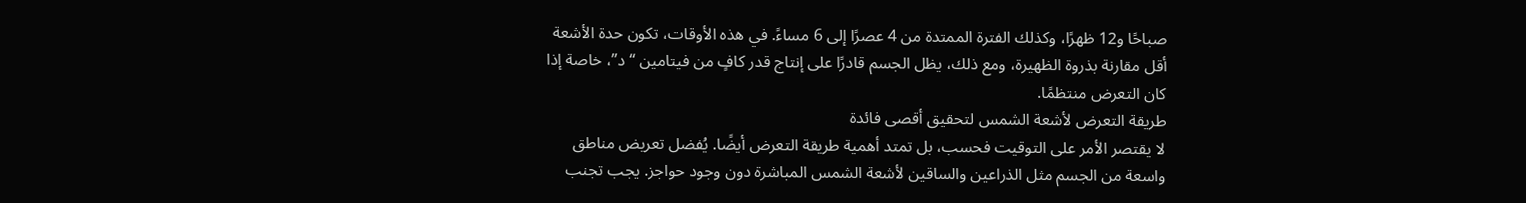صباحًا و12 ظهرًا، وكذلك الفترة الممتدة من 4 عصرًا إلى 6 مساءً. في هذه الأوقات، تكون حدة الأشعة أقل مقارنة بذروة الظهيرة، ومع ذلك، يظل الجسم قادرًا على إنتاج قدر كافٍ من فيتامين “د”، خاصة إذا كان التعرض منتظمًا.
طريقة التعرض لأشعة الشمس لتحقيق أقصى فائدة
لا يقتصر الأمر على التوقيت فحسب، بل تمتد أهمية طريقة التعرض أيضًا. يُفضل تعريض مناطق واسعة من الجسم مثل الذراعين والساقين لأشعة الشمس المباشرة دون وجود حواجز. يجب تجنب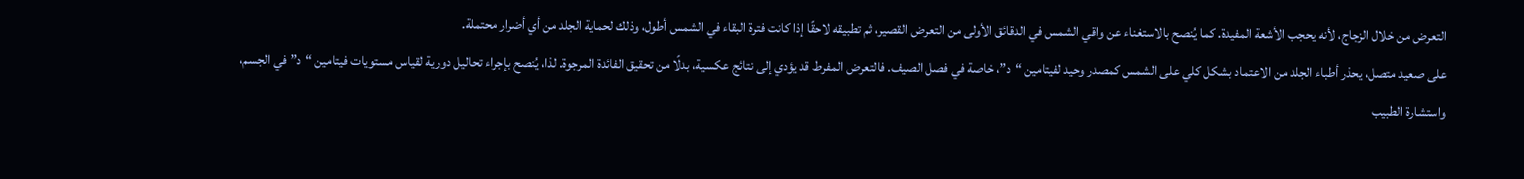التعرض من خلال الزجاج، لأنه يحجب الأشعة المفيدة. كما يُنصح بالاستغناء عن واقي الشمس في الدقائق الأولى من التعرض القصير، ثم تطبيقه لاحقًا إذا كانت فترة البقاء في الشمس أطول، وذلك لحماية الجلد من أي أضرار محتملة.
على صعيد متصل، يحذر أطباء الجلد من الاعتماد بشكل كلي على الشمس كمصدر وحيد لفيتامين “د”، خاصة في فصل الصيف. فالتعرض المفرط قد يؤدي إلى نتائج عكسية، بدلًا من تحقيق الفائدة المرجوة. لذا، يُنصح بإجراء تحاليل دورية لقياس مستويات فيتامين “د” في الجسم، واستشارة الطبيب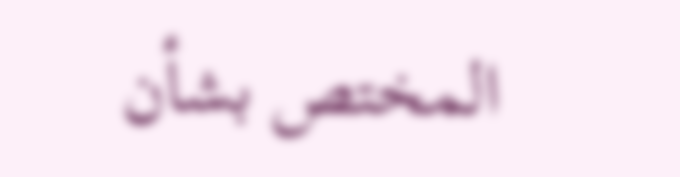المختص بشأن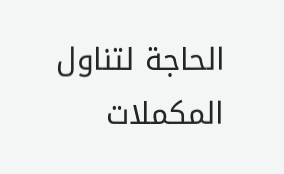الحاجة لتناول المكملات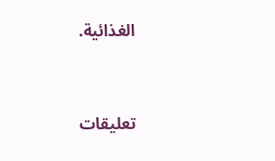الغذائية.


تعليقات